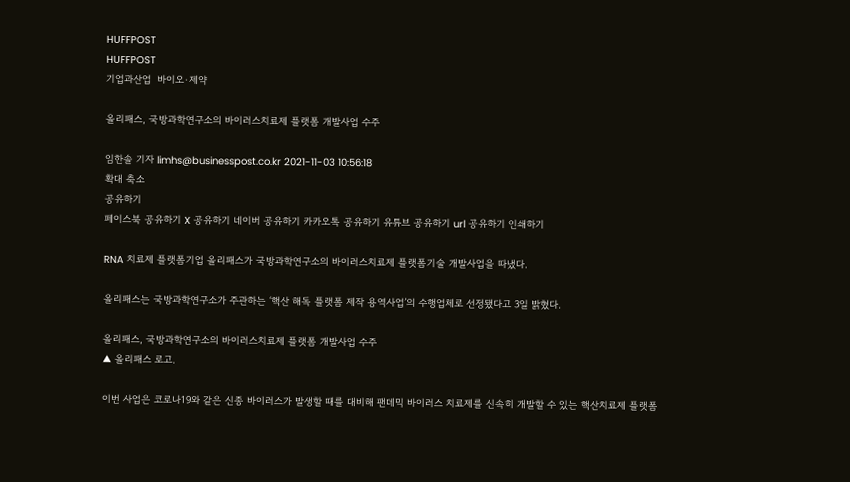HUFFPOST
HUFFPOST
기업과산업  바이오·제약

올리패스, 국방과학연구소의 바이러스치료제 플랫폼 개발사업 수주

임한솔 기자 limhs@businesspost.co.kr 2021-11-03 10:56:18
확대 축소
공유하기
페이스북 공유하기 X 공유하기 네이버 공유하기 카카오톡 공유하기 유튜브 공유하기 url 공유하기 인쇄하기

RNA 치료제 플랫폼기업 올리패스가 국방과학연구소의 바이러스치료제 플랫폼기술 개발사업을 따냈다.

올리패스는 국방과학연구소가 주관하는 ‘핵산 해독 플랫폼 제작 용역사업’의 수행업체로 선정됐다고 3일 밝혔다.

올리패스, 국방과학연구소의 바이러스치료제 플랫폼 개발사업 수주
▲ 올리패스 로고.

이번 사업은 코로나19와 같은 신종 바이러스가 발생할 때를 대비해 팬데믹 바이러스 치료제를 신속히 개발할 수 있는 핵산치료제 플랫폼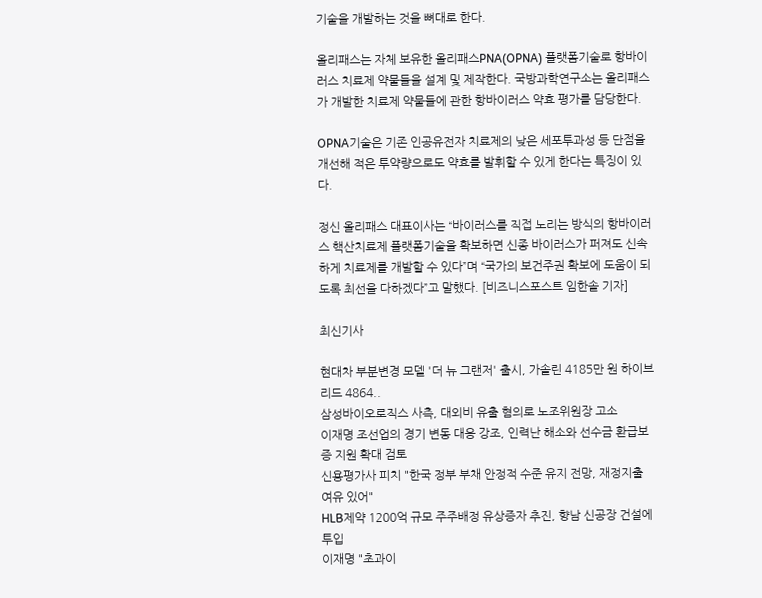기술을 개발하는 것을 뼈대로 한다.

올리패스는 자체 보유한 올리패스PNA(OPNA) 플랫폼기술로 항바이러스 치료제 약물들을 설계 및 제작한다. 국방과학연구소는 올리패스가 개발한 치료제 약물들에 관한 항바이러스 약효 평가를 담당한다.

OPNA기술은 기존 인공유전자 치료제의 낮은 세포투과성 등 단점을 개선해 적은 투약량으로도 약효를 발휘할 수 있게 한다는 특징이 있다.

정신 올리패스 대표이사는 “바이러스를 직접 노리는 방식의 항바이러스 핵산치료제 플랫폼기술을 확보하면 신종 바이러스가 퍼져도 신속하게 치료제를 개발할 수 있다”며 “국가의 보건주권 확보에 도움이 되도록 최선을 다하겠다”고 말했다. [비즈니스포스트 임한솔 기자]

최신기사

현대차 부분변경 모델 '더 뉴 그랜저' 출시, 가솔린 4185만 원 하이브리드 4864..
삼성바이오로직스 사측, 대외비 유출 혐의로 노조위원장 고소
이재명 조선업의 경기 변동 대응 강조, 인력난 해소와 선수금 환급보증 지원 확대 검토
신용평가사 피치 "한국 정부 부채 안정적 수준 유지 전망, 재정지출 여유 있어"
HLB제약 1200억 규모 주주배정 유상증자 추진, 향남 신공장 건설에 투입
이재명 "초과이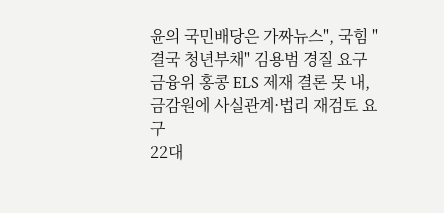윤의 국민배당은 가짜뉴스", 국힘 "결국 청년부채" 김용범 경질 요구
금융위 홍콩 ELS 제재 결론 못 내, 금감원에 사실관계·법리 재검토 요구
22대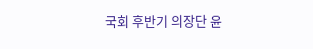국회 후반기 의장단 윤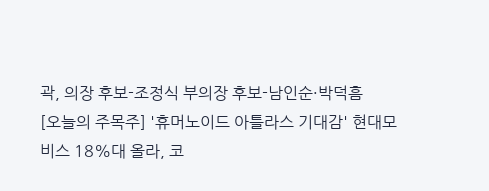곽, 의장 후보-조정식 부의장 후보-남인순·박덕흠
[오늘의 주목주] '휴머노이드 아틀라스 기대감' 현대모비스 18%대 올라, 코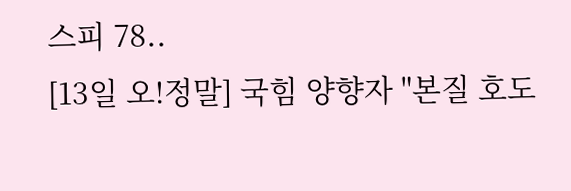스피 78..
[13일 오!정말] 국힘 양향자 "본질 호도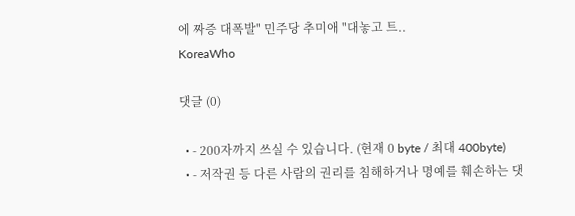에 짜증 대폭발" 민주당 추미애 "대놓고 트..
KoreaWho

댓글 (0)

  • - 200자까지 쓰실 수 있습니다. (현재 0 byte / 최대 400byte)
  • - 저작권 등 다른 사람의 권리를 침해하거나 명예를 훼손하는 댓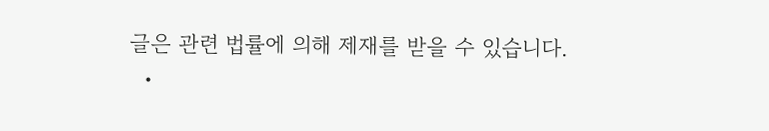글은 관련 법률에 의해 제재를 받을 수 있습니다.
  •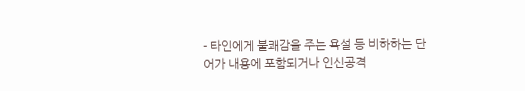- 타인에게 불쾌감을 주는 욕설 등 비하하는 단어가 내용에 포함되거나 인신공격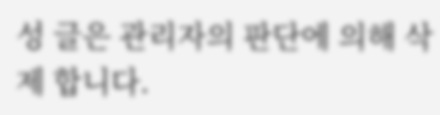성 글은 관리자의 판단에 의해 삭제 합니다.